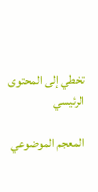تخطي إلى المحتوى الرئيسي

المعجم الموضوعي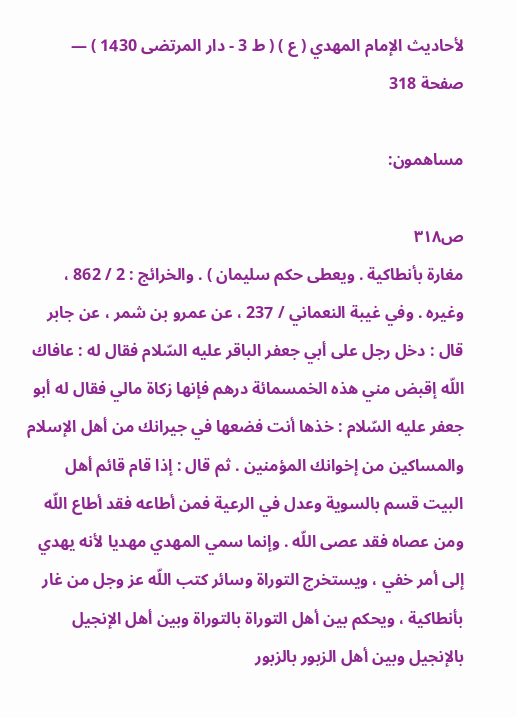لأحاديث الإمام المهدي ( ع ) ( ط 3 - دار المرتضى 1430 ) — صفحة 318

مساهمون:

ص٣١٨
مغارة بأنطاكية . ويعطى حكم سليمان ) . والخرائج : 2 / 862 ، وغيره . وفي غيبة النعماني / 237 ، عن عمرو بن شمر ، عن جابر قال : دخل رجل على أبي جعفر الباقر عليه السّلام فقال له : عافاك اللّه إقبض مني هذه الخمسمائة درهم فإنها زكاة مالي فقال له أبو جعفر عليه السّلام : خذها أنت فضعها في جيرانك من أهل الإسلام والمساكين من إخوانك المؤمنين . ثم قال : إذا قام قائم أهل البيت قسم بالسوية وعدل في الرعية فمن أطاعه فقد أطاع اللّه ومن عصاه فقد عصى اللّه . وإنما سمي المهدي مهديا لأنه يهدي إلى أمر خفي ، ويستخرج التوراة وسائر كتب اللّه عز وجل من غار بأنطاكية ، ويحكم بين أهل التوراة بالتوراة وبين أهل الإنجيل بالإنجيل وبين أهل الزبور بالزبور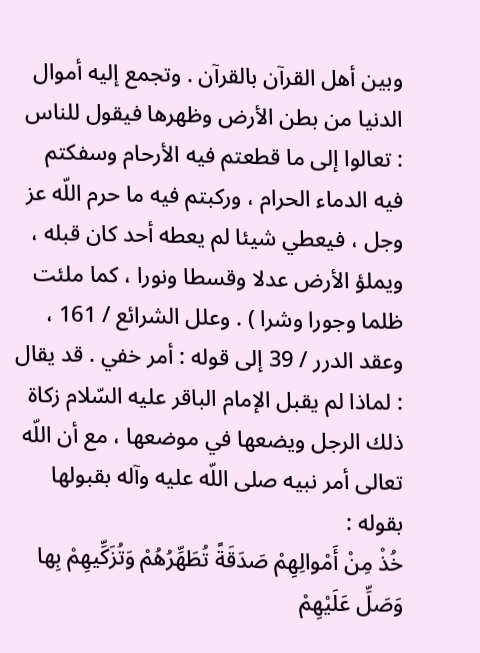وبين أهل القرآن بالقرآن . وتجمع إليه أموال الدنيا من بطن الأرض وظهرها فيقول للناس : تعالوا إلى ما قطعتم فيه الأرحام وسفكتم فيه الدماء الحرام ، وركبتم فيه ما حرم اللّه عز وجل ، فيعطي شيئا لم يعطه أحد كان قبله ، ويملؤ الأرض عدلا وقسطا ونورا ، كما ملئت ظلما وجورا وشرا ) . وعلل الشرائع / 161 ، وعقد الدرر / 39 إلى قوله : أمر خفي . قد يقال : لماذا لم يقبل الإمام الباقر عليه السّلام زكاة ذلك الرجل ويضعها في موضعها ، مع أن اللّه تعالى أمر نبيه صلى اللّه عليه وآله بقبولها بقوله :
خُذْ مِنْ أَمْوالِهِمْ صَدَقَةً تُطَهِّرُهُمْ وَتُزَكِّيهِمْ بِها وَصَلِّ عَلَيْهِمْ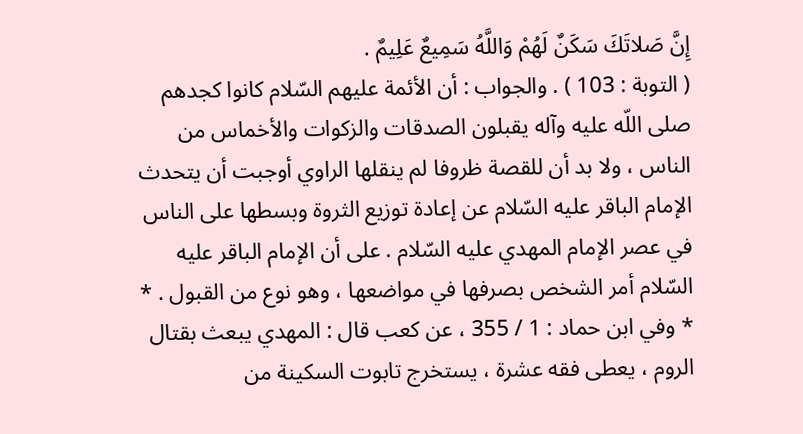إِنَّ صَلاتَكَ سَكَنٌ لَهُمْ وَاللَّهُ سَمِيعٌ عَلِيمٌ .
( التوبة : 103 ) . والجواب : أن الأئمة عليهم السّلام كانوا كجدهم صلى اللّه عليه وآله يقبلون الصدقات والزكوات والأخماس من الناس ، ولا بد أن للقصة ظروفا لم ينقلها الراوي أوجبت أن يتحدث الإمام الباقر عليه السّلام عن إعادة توزيع الثروة وبسطها على الناس في عصر الإمام المهدي عليه السّلام . على أن الإمام الباقر عليه السّلام أمر الشخص بصرفها في مواضعها ، وهو نوع من القبول . * * وفي ابن حماد : 1 / 355 ، عن كعب قال : المهدي يبعث بقتال الروم ، يعطى فقه عشرة ، يستخرج تابوت السكينة من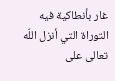غار بأنطاكية فيه التوراة التي أنزل اللّه تعالى على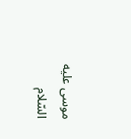موسى عليه السّلام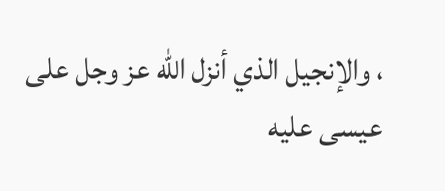، والإنجيل الذي أنزل اللّه عز وجل على عيسى عليه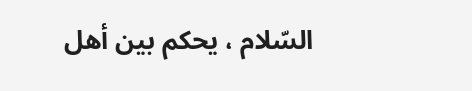السّلام ، يحكم بين أهل